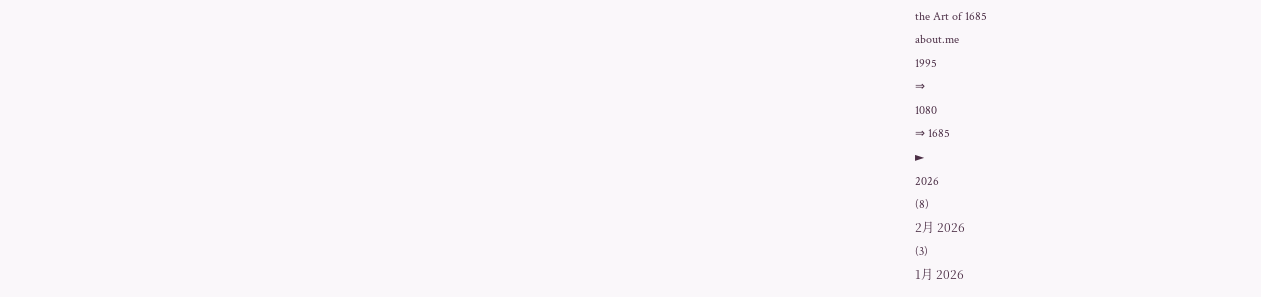the Art of 1685
about.me
1995
⇒
1080
⇒ 1685
►
2026
(8)
2月 2026
(3)
1月 2026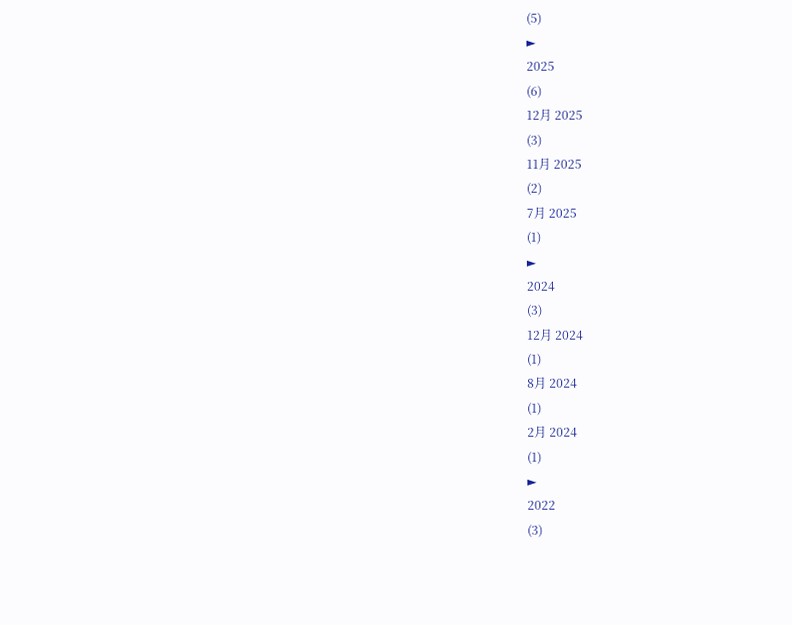(5)
►
2025
(6)
12月 2025
(3)
11月 2025
(2)
7月 2025
(1)
►
2024
(3)
12月 2024
(1)
8月 2024
(1)
2月 2024
(1)
►
2022
(3)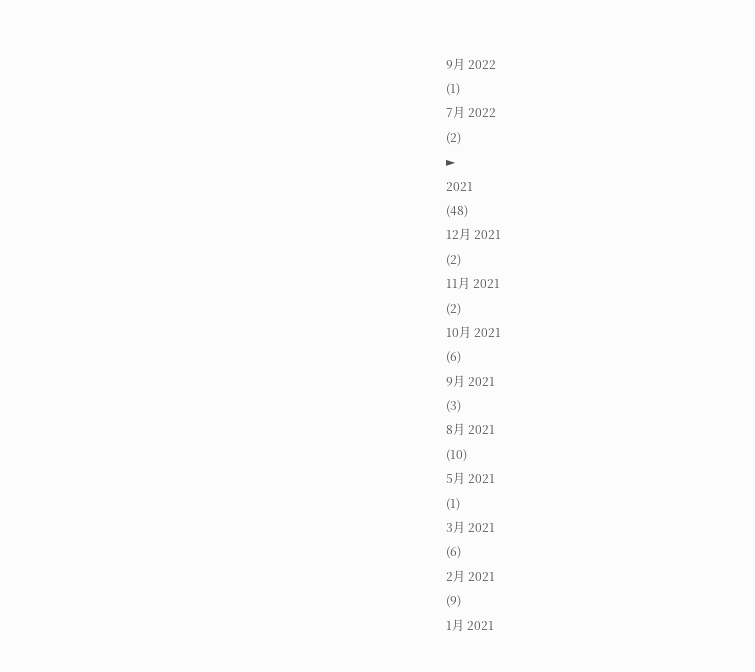9月 2022
(1)
7月 2022
(2)
►
2021
(48)
12月 2021
(2)
11月 2021
(2)
10月 2021
(6)
9月 2021
(3)
8月 2021
(10)
5月 2021
(1)
3月 2021
(6)
2月 2021
(9)
1月 2021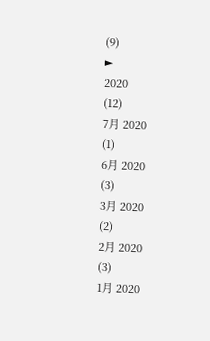(9)
►
2020
(12)
7月 2020
(1)
6月 2020
(3)
3月 2020
(2)
2月 2020
(3)
1月 2020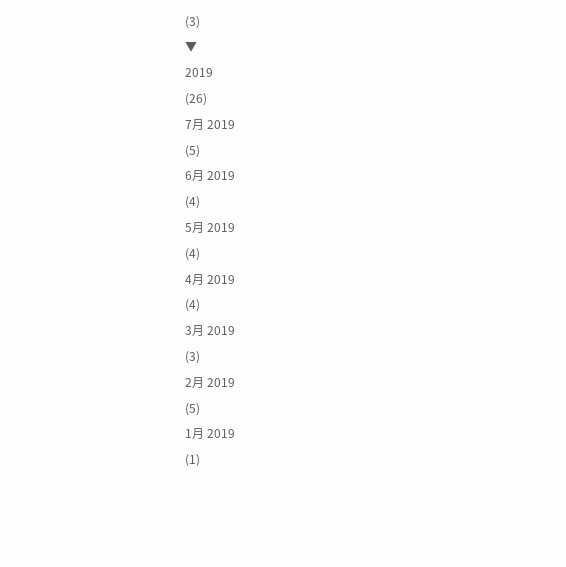(3)
▼
2019
(26)
7月 2019
(5)
6月 2019
(4)
5月 2019
(4)
4月 2019
(4)
3月 2019
(3)
2月 2019
(5)
1月 2019
(1)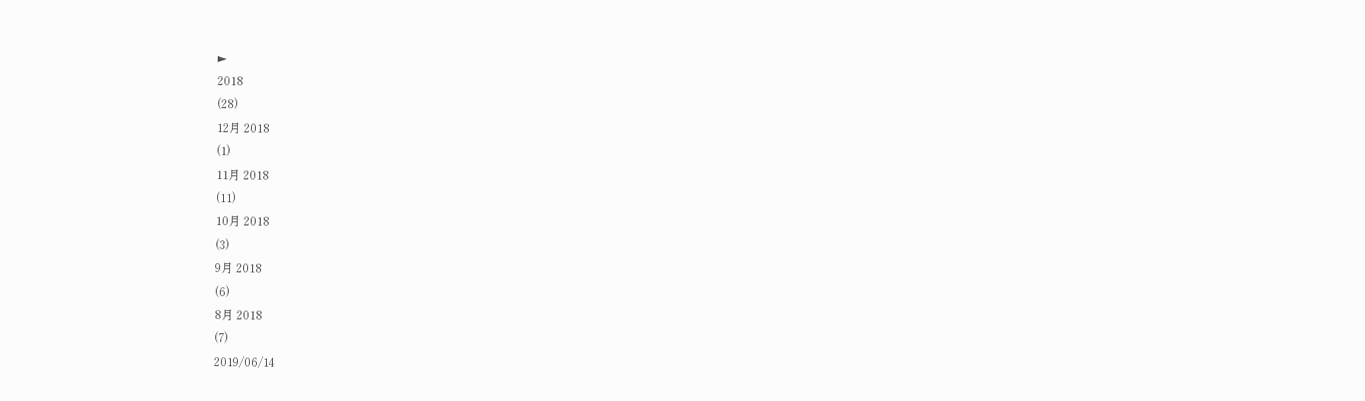►
2018
(28)
12月 2018
(1)
11月 2018
(11)
10月 2018
(3)
9月 2018
(6)
8月 2018
(7)
2019/06/14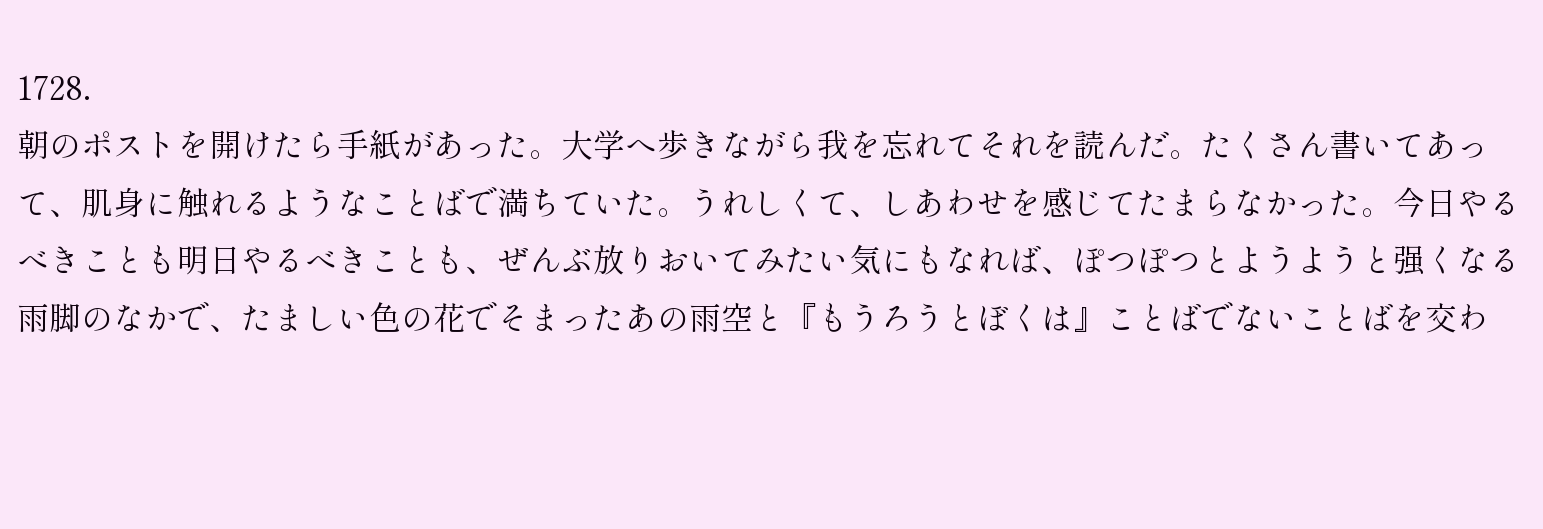1728.
朝のポストを開けたら手紙があった。大学へ歩きながら我を忘れてそれを読んだ。たくさん書いてあって、肌身に触れるようなことばで満ちていた。うれしくて、しあわせを感じてたまらなかった。今日やるべきことも明日やるべきことも、ぜんぶ放りおいてみたい気にもなれば、ぽつぽつとようようと强くなる雨脚のなかで、たましい色の花でそまったあの雨空と『もうろうとぼくは』ことばでないことばを交わ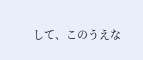して、このうえな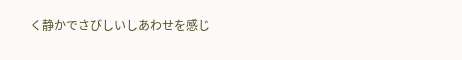く静かでさびしいしあわせを感じ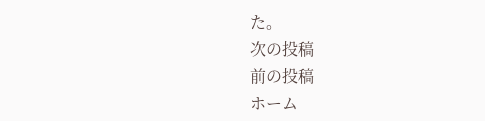た。
次の投稿
前の投稿
ホーム